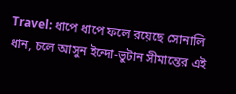Travel: ধাপে ধাপে ফলে রয়েছে সোনালি ধান, চলে আসুন ইন্দো-ভুটান সীমান্তের এই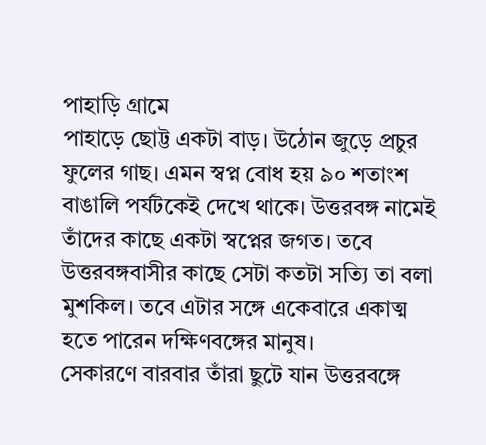পাহাড়ি গ্রামে
পাহাড়ে ছোট্ট একটা বাড়। উঠোন জুড়ে প্রচুর ফুলের গাছ। এমন স্বপ্ন বোধ হয় ৯০ শতাংশ বাঙালি পর্যটকেই দেখে থাকে। উত্তরবঙ্গ নামেই তাঁদের কাছে একটা স্বপ্নের জগত। তবে উত্তরবঙ্গবাসীর কাছে সেটা কতটা সত্যি তা বলা মুশকিল। তবে এটার সঙ্গে একেবারে একাত্ম হতে পারেন দক্ষিণবঙ্গের মানুষ।
সেকারণে বারবার তাঁরা ছুটে যান উত্তরবঙ্গে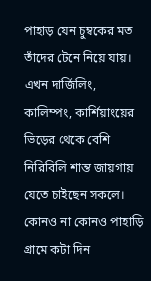পাহাড় যেন চুম্বকের মত তাঁদের টেনে নিয়ে যায়। এখন দার্জিলিং, কালিম্পং, কার্শিয়াংয়ের ভিড়ের থেকে বেশি নিরিবিলি শান্ত জায়গায় যেতে চাইছেন সকলে। কোনও না কোনও পাহাড়ি গ্রামে কটা দিন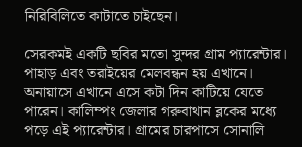নিরিবিলিতে কাটাতে চাইছেন।

সেরকমই একটি ছবির মতো সুন্দর গ্রাম প্যারেন্টার। পাহাড় এবং তরাইয়ের মেলবন্ধন হয় এখানে। অনায়াসে এখানে এসে কটা দিন কাটিয়ে যেতে পারেন। কালিম্পং জেলার গরুবাথান ব্লকের মধ্যে পড়ে এই প্যারেন্টার। গ্রামের চারপাসে সোনালি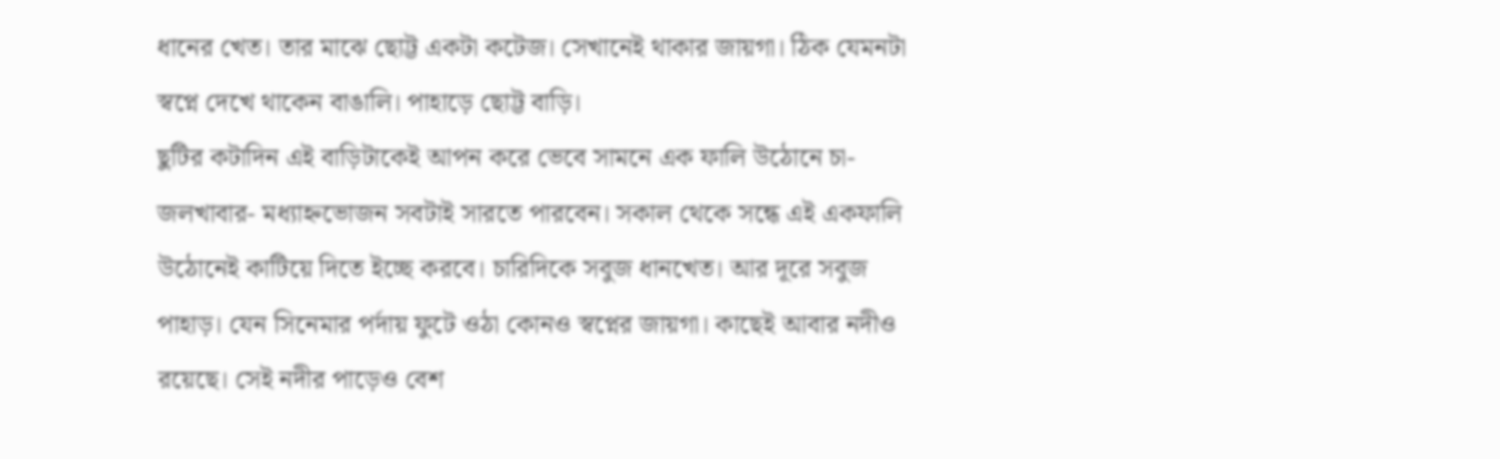ধানের খেত। তার মাঝে ছোট্ট একটা কটেজ। সেখানেই থাকার জায়গা। ঠিক যেমনটা স্বপ্নে দেখে থাকেন বাঙালি। পাহাড়ে ছোট্ট বাড়ি।
ছুটির কটাদিন এই বাড়িটাকেই আপন করে ভেবে সামনে এক ফালি উঠোনে চা-জলখাবার- মধ্যাহ্নভোজন সবটাই সারতে পারবেন। সকাল থেকে সন্ধে এই একফালি উঠোনেই কাটিয়ে দিতে ইচ্ছে করবে। চারিদিকে সবুজ ধানখেত। আর দূরে সবুজ পাহাড়। যেন সিনেমার পর্দায় ফুটে ওঠা কোনও স্বপ্নের জায়গা। কাছেই আবার নদীও রয়েছে। সেই নদীর পাড়েও বেশ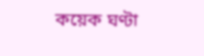কয়েক ঘণ্টা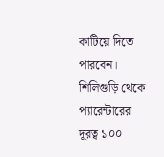কাটিয়ে দিতে পারবেন।
শিলিগুড়ি থেকে প্যারেন্টারের দূরত্ব ১০০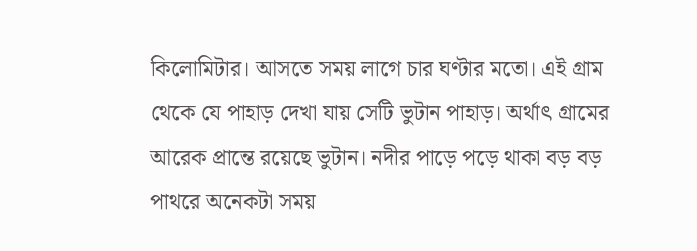কিলোমিটার। আসতে সময় লাগে চার ঘণ্টার মতো। এই গ্রাম থেকে যে পাহাড় দেখা যায় সেটি ভুটান পাহাড়। অর্থাৎ গ্রামের আরেক প্রান্তে রয়েছে ভুটান। নদীর পাড়ে পড়ে থাকা বড় বড় পাথরে অনেকটা সময়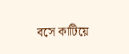বসে কাটিয়ে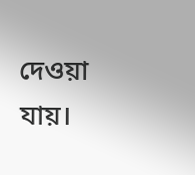দেওয়া যায়।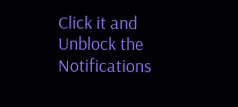Click it and Unblock the Notifications